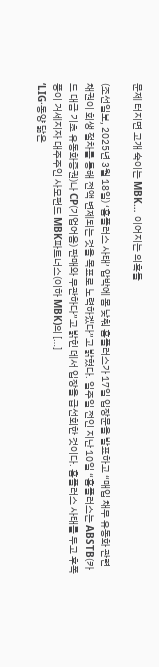문제 터지면 고개 숙이는 MBK… 이어지는 의혹들

(조선일보, 2025년 3월 18일) ‘홈플러스 사태’ 압박에 몸 낮춰 홈플러스가 17일 입장문을 발표하고 “매입 채무 유동화 관련 채권이 회생 절차를 통해 전액 변제되는 것을 목표로 노력하겠다”고 밝혔다. 일주일 전인 지난 10일 “홈플러스는 ABSTB(카드 대금 기초 유동화증권)나 CP(기업어음) 판매와 무관하다”고 밝힌 데서 입장을 급선회한 것이다. 홈플러스 사태를 두고 후폭풍이 거세지자 대주주인 사모펀드 MBK파트너스(이하 MBK)의 […]
‘LIG·동양 닮은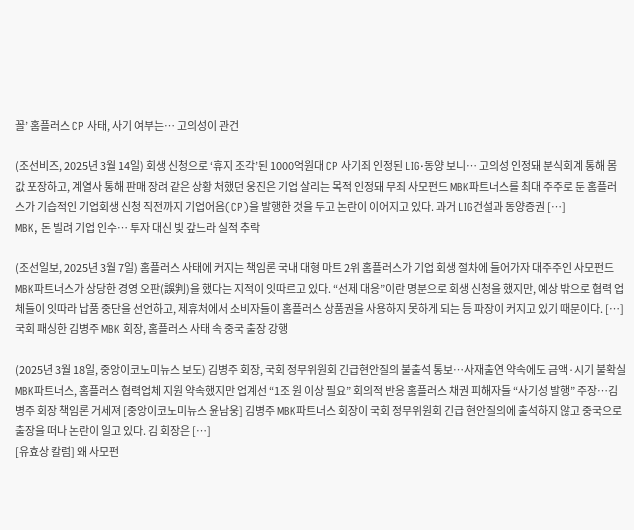꼴’ 홈플러스 CP 사태, 사기 여부는… 고의성이 관건

(조선비즈, 2025년 3월 14일) 회생 신청으로 ‘휴지 조각’된 1000억원대 CP 사기죄 인정된 LIG·동양 보니… 고의성 인정돼 분식회계 통해 몸값 포장하고, 계열사 통해 판매 장려 같은 상황 처했던 웅진은 기업 살리는 목적 인정돼 무죄 사모펀드 MBK파트너스를 최대 주주로 둔 홈플러스가 기습적인 기업회생 신청 직전까지 기업어음(CP)을 발행한 것을 두고 논란이 이어지고 있다. 과거 LIG건설과 동양증권 […]
MBK, 돈 빌려 기업 인수… 투자 대신 빚 갚느라 실적 추락

(조선일보, 2025년 3월 7일) 홈플러스 사태에 커지는 책임론 국내 대형 마트 2위 홈플러스가 기업 회생 절차에 들어가자 대주주인 사모펀드 MBK파트너스가 상당한 경영 오판(誤判)을 했다는 지적이 잇따르고 있다. “선제 대응”이란 명분으로 회생 신청을 했지만, 예상 밖으로 협력 업체들이 잇따라 납품 중단을 선언하고, 제휴처에서 소비자들이 홈플러스 상품권을 사용하지 못하게 되는 등 파장이 커지고 있기 때문이다. […]
국회 패싱한 김병주 MBK 회장, 홈플러스 사태 속 중국 출장 강행

(2025년 3월 18일, 중앙이코노미뉴스 보도) 김병주 회장, 국회 정무위원회 긴급현안질의 불출석 통보…사재출연 약속에도 금액·시기 불확실 MBK파트너스, 홈플러스 협력업체 지원 약속했지만 업계선 “1조 원 이상 필요” 회의적 반응 홈플러스 채권 피해자들 “사기성 발행” 주장…김병주 회장 책임론 거세져 [중앙이코노미뉴스 윤남웅] 김병주 MBK파트너스 회장이 국회 정무위원회 긴급 현안질의에 출석하지 않고 중국으로 출장을 떠나 논란이 일고 있다. 김 회장은 […]
[유효상 칼럼] 왜 사모펀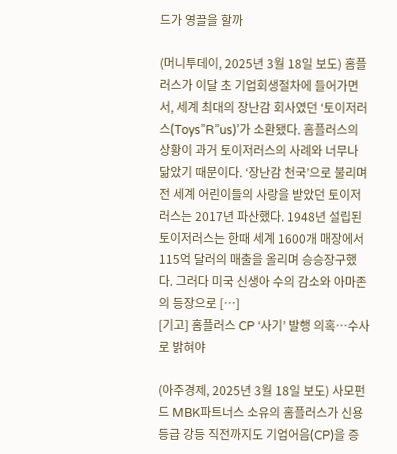드가 영끌을 할까

(머니투데이, 2025년 3월 18일 보도) 홈플러스가 이달 초 기업회생절차에 들어가면서, 세계 최대의 장난감 회사였던 ‘토이저러스(Toys”R”us)’가 소환됐다. 홈플러스의 상황이 과거 토이저러스의 사례와 너무나 닮았기 때문이다. ‘장난감 천국’으로 불리며 전 세계 어린이들의 사랑을 받았던 토이저러스는 2017년 파산했다. 1948년 설립된 토이저러스는 한때 세계 1600개 매장에서 115억 달러의 매출을 올리며 승승장구했다. 그러다 미국 신생아 수의 감소와 아마존의 등장으로 […]
[기고] 홈플러스 CP ‘사기’ 발행 의혹…수사로 밝혀야

(아주경제, 2025년 3월 18일 보도) 사모펀드 MBK파트너스 소유의 홈플러스가 신용등급 강등 직전까지도 기업어음(CP)을 증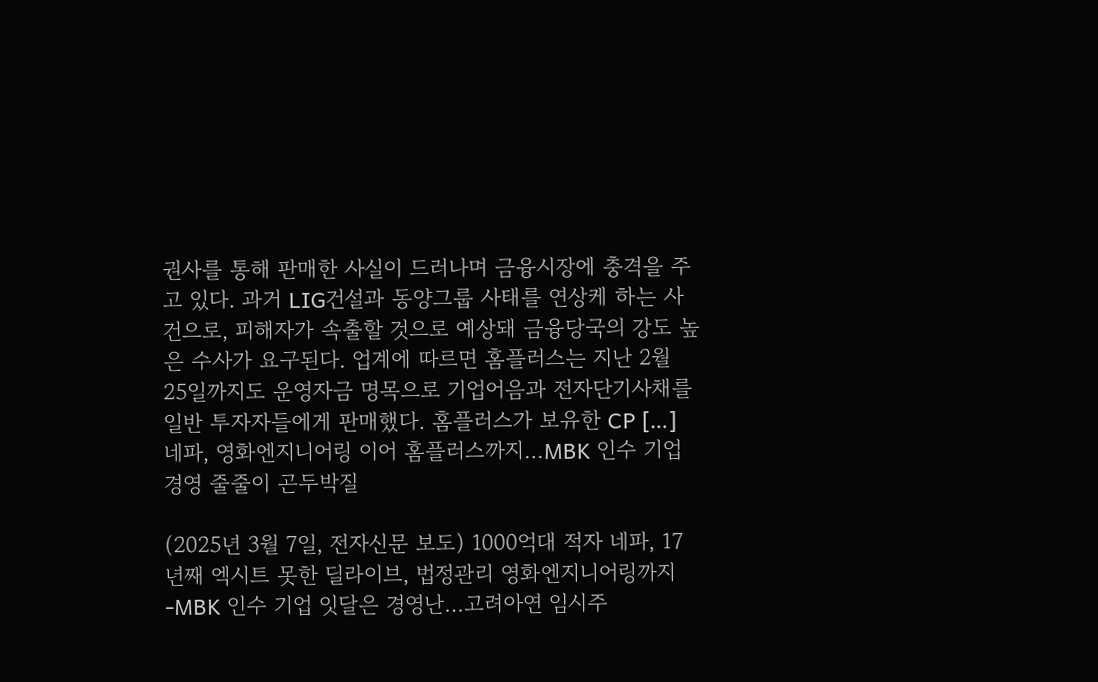권사를 통해 판매한 사실이 드러나며 금융시장에 충격을 주고 있다. 과거 LIG건설과 동양그룹 사태를 연상케 하는 사건으로, 피해자가 속출할 것으로 예상돼 금융당국의 강도 높은 수사가 요구된다. 업계에 따르면 홈플러스는 지난 2월 25일까지도 운영자금 명목으로 기업어음과 전자단기사채를 일반 투자자들에게 판매했다. 홈플러스가 보유한 CP […]
네파, 영화엔지니어링 이어 홈플러스까지…MBK 인수 기업 경영 줄줄이 곤두박질

(2025년 3월 7일, 전자신문 보도) 1000억대 적자 네파, 17년째 엑시트 못한 딜라이브, 법정관리 영화엔지니어링까지 -MBK 인수 기업 잇달은 경영난…고려아연 임시주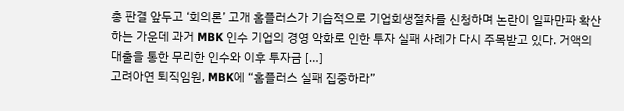총 판결 앞두고 ‘회의론’ 고개 홈플러스가 기습적으로 기업회생절차를 신청하며 논란이 일파만파 확산하는 가운데 과거 MBK 인수 기업의 경영 악화로 인한 투자 실패 사례가 다시 주목받고 있다. 거액의 대출을 통한 무리한 인수와 이후 투자금 […]
고려아연 퇴직임원, MBK에 “홈플러스 실패 집중하라”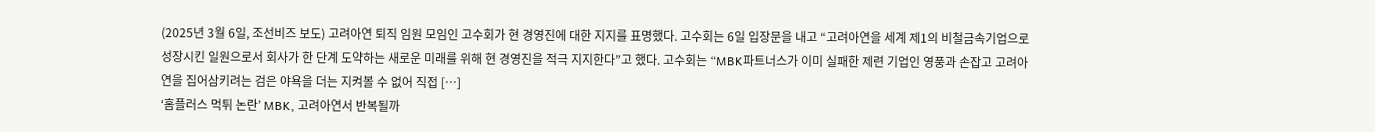(2025년 3월 6일, 조선비즈 보도) 고려아연 퇴직 임원 모임인 고수회가 현 경영진에 대한 지지를 표명했다. 고수회는 6일 입장문을 내고 “고려아연을 세계 제1의 비철금속기업으로 성장시킨 일원으로서 회사가 한 단계 도약하는 새로운 미래를 위해 현 경영진을 적극 지지한다”고 했다. 고수회는 “MBK파트너스가 이미 실패한 제련 기업인 영풍과 손잡고 고려아연을 집어삼키려는 검은 야욕을 더는 지켜볼 수 없어 직접 […]
‘홈플러스 먹튀 논란’ MBK, 고려아연서 반복될까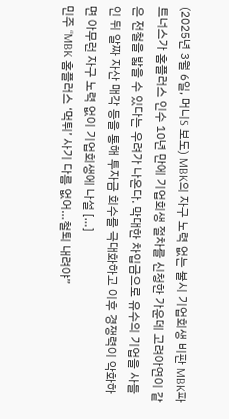(2025년 3월 6일, 머니S 보도) MBK의 자구 노력 없는 불시 기업회생 비판 MBK파트너스가 홈플러스 인수 10년 만에 기업회생 절차를 신청한 가운데 고려아연이 같은 전철을 밟을 수 있다는 우려가 나온다. 막대한 차입금으로 유수의 기업을 사들인 뒤 알짜 자산 매각 등을 통해 투자금 회수를 극대화하고 이후 경쟁력이 악화하면 아무런 자구 노력 없이 기업회생에 나설 […]
민주 “MBK 홈플러스 ‘먹튀’ 사기 다름 없어…철퇴 내려야”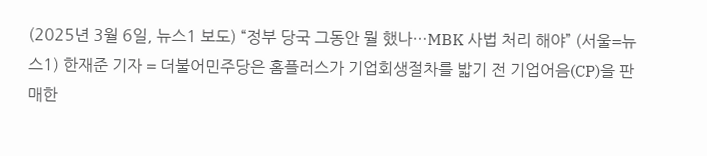(2025년 3월 6일, 뉴스1 보도) “정부 당국 그동안 뭘 했나…MBK 사법 처리 해야” (서울=뉴스1) 한재준 기자 = 더불어민주당은 홈플러스가 기업회생절차를 밟기 전 기업어음(CP)을 판매한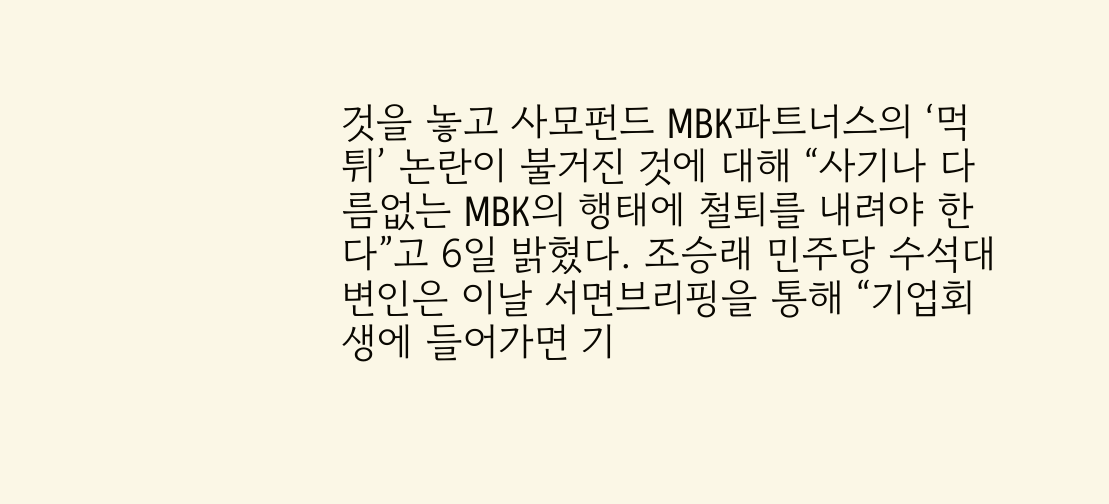것을 놓고 사모펀드 MBK파트너스의 ‘먹튀’ 논란이 불거진 것에 대해 “사기나 다름없는 MBK의 행태에 철퇴를 내려야 한다”고 6일 밝혔다. 조승래 민주당 수석대변인은 이날 서면브리핑을 통해 “기업회생에 들어가면 기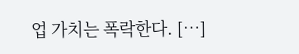업 가치는 폭락한다. […]